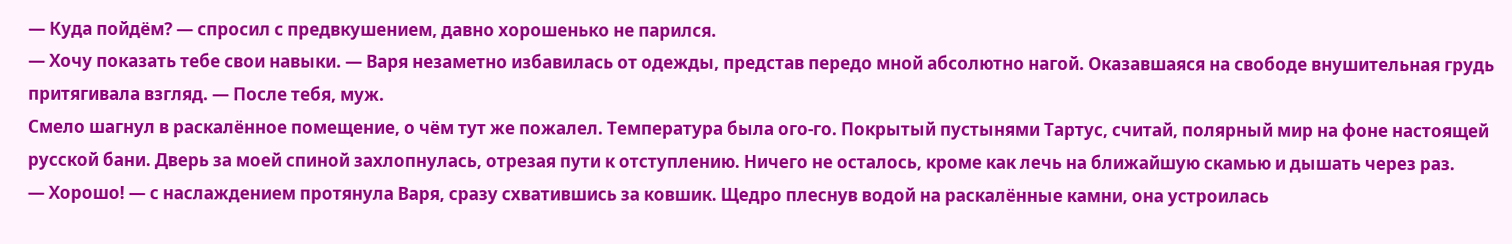— Куда пойдём? — спросил с предвкушением, давно хорошенько не парился.
— Хочу показать тебе свои навыки. — Варя незаметно избавилась от одежды, представ передо мной абсолютно нагой. Оказавшаяся на свободе внушительная грудь притягивала взгляд. — После тебя, муж.
Смело шагнул в раскалённое помещение, о чём тут же пожалел. Температура была ого-го. Покрытый пустынями Тартус, считай, полярный мир на фоне настоящей русской бани. Дверь за моей спиной захлопнулась, отрезая пути к отступлению. Ничего не осталось, кроме как лечь на ближайшую скамью и дышать через раз.
— Хорошо! — с наслаждением протянула Варя, сразу схватившись за ковшик. Щедро плеснув водой на раскалённые камни, она устроилась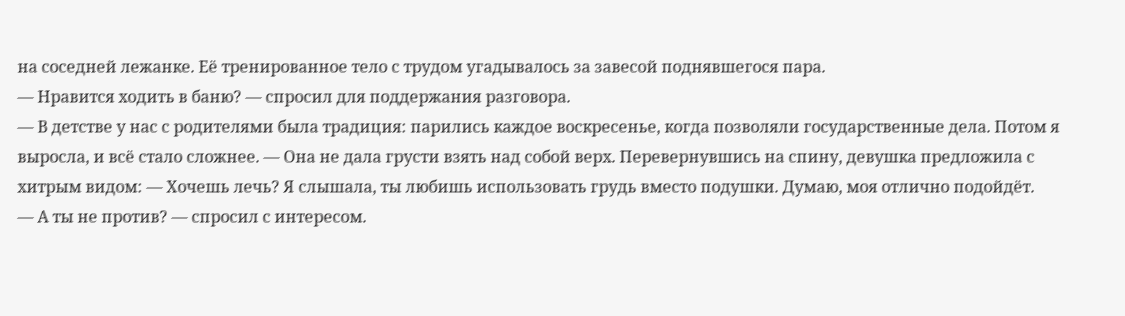на соседней лежанке. Её тренированное тело с трудом угадывалось за завесой поднявшегося пара.
— Нравится ходить в баню? — спросил для поддержания разговора.
— В детстве у нас с родителями была традиция: парились каждое воскресенье, когда позволяли государственные дела. Потом я выросла, и всё стало сложнее. — Она не дала грусти взять над собой верх. Перевернувшись на спину, девушка предложила с хитрым видом: — Хочешь лечь? Я слышала, ты любишь использовать грудь вместо подушки. Думаю, моя отлично подойдёт.
— А ты не против? — спросил с интересом.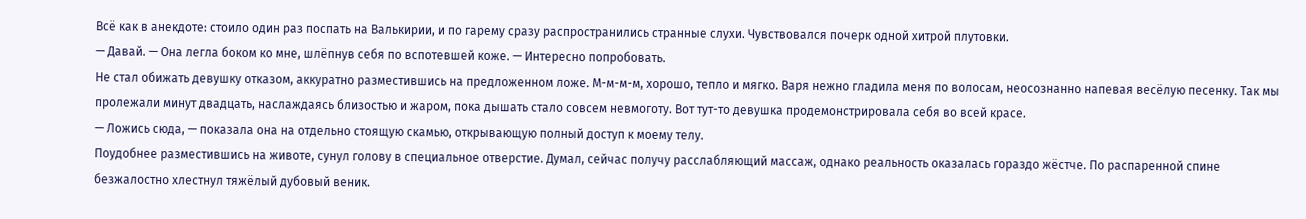Всё как в анекдоте: стоило один раз поспать на Валькирии, и по гарему сразу распространились странные слухи. Чувствовался почерк одной хитрой плутовки.
— Давай. — Она легла боком ко мне, шлёпнув себя по вспотевшей коже. — Интересно попробовать.
Не стал обижать девушку отказом, аккуратно разместившись на предложенном ложе. М-м-м-м, хорошо, тепло и мягко. Варя нежно гладила меня по волосам, неосознанно напевая весёлую песенку. Так мы пролежали минут двадцать, наслаждаясь близостью и жаром, пока дышать стало совсем невмоготу. Вот тут-то девушка продемонстрировала себя во всей красе.
— Ложись сюда, — показала она на отдельно стоящую скамью, открывающую полный доступ к моему телу.
Поудобнее разместившись на животе, сунул голову в специальное отверстие. Думал, сейчас получу расслабляющий массаж, однако реальность оказалась гораздо жёстче. По распаренной спине безжалостно хлестнул тяжёлый дубовый веник.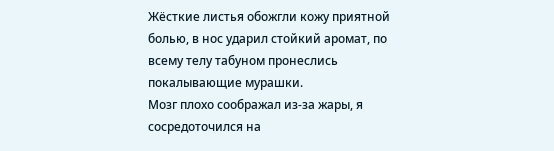Жёсткие листья обожгли кожу приятной болью, в нос ударил стойкий аромат, по всему телу табуном пронеслись покалывающие мурашки.
Мозг плохо соображал из-за жары, я сосредоточился на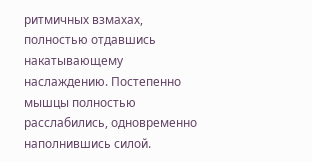ритмичных взмахах, полностью отдавшись накатывающему наслаждению. Постепенно мышцы полностью расслабились, одновременно наполнившись силой.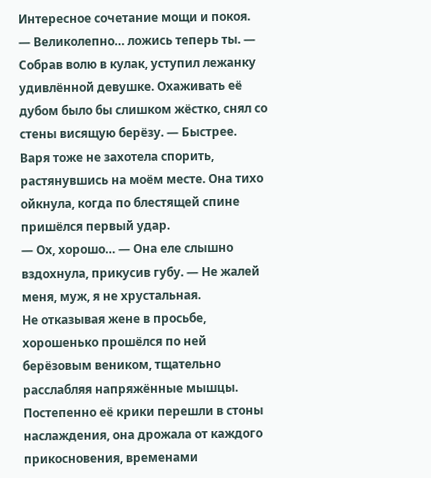Интересное сочетание мощи и покоя.
— Великолепно… ложись теперь ты. — Собрав волю в кулак, уступил лежанку удивлённой девушке. Охаживать её дубом было бы слишком жёстко, снял со стены висящую берёзу. — Быстрее.
Варя тоже не захотела спорить, растянувшись на моём месте. Она тихо ойкнула, когда по блестящей спине пришёлся первый удар.
— Ох, хорошо… — Она еле слышно вздохнула, прикусив губу. — Не жалей меня, муж, я не хрустальная.
Не отказывая жене в просьбе, хорошенько прошёлся по ней берёзовым веником, тщательно расслабляя напряжённые мышцы. Постепенно её крики перешли в стоны наслаждения, она дрожала от каждого прикосновения, временами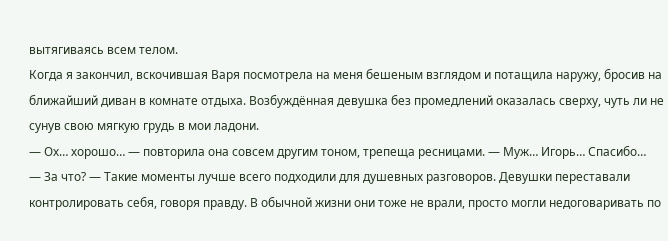вытягиваясь всем телом.
Когда я закончил, вскочившая Варя посмотрела на меня бешеным взглядом и потащила наружу, бросив на ближайший диван в комнате отдыха. Возбуждённая девушка без промедлений оказалась сверху, чуть ли не сунув свою мягкую грудь в мои ладони.
— Ох… хорошо… — повторила она совсем другим тоном, трепеща ресницами. — Муж… Игорь… Спасибо…
— За что? — Такие моменты лучше всего подходили для душевных разговоров. Девушки переставали контролировать себя, говоря правду. В обычной жизни они тоже не врали, просто могли недоговаривать по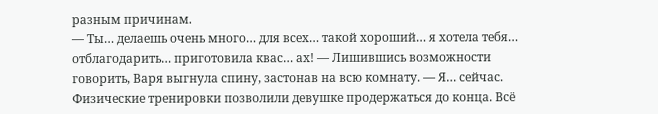разным причинам.
— Ты… делаешь очень много… для всех… такой хороший… я хотела тебя… отблагодарить… приготовила квас… ах! — Лишившись возможности говорить, Варя выгнула спину, застонав на всю комнату. — Я… сейчас.
Физические тренировки позволили девушке продержаться до конца. Всё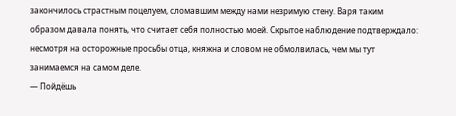закончилось страстным поцелуем, сломавшим между нами незримую стену. Варя таким образом давала понять, что считает себя полностью моей. Скрытое наблюдение подтверждало: несмотря на осторожные просьбы отца, княжна и словом не обмолвилась, чем мы тут занимаемся на самом деле.
— Пойдёшь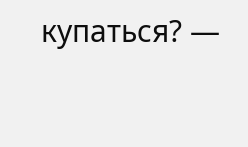купаться? —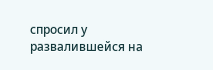спросил у развалившейся на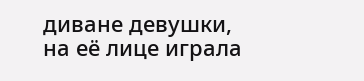диване девушки, на её лице играла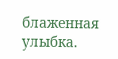блаженная улыбка.